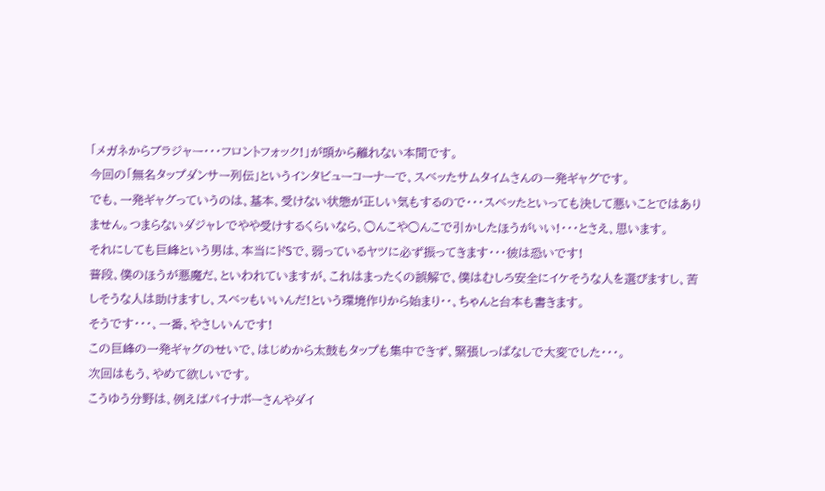「メガネからブラジャー・・・フロントフォック!」が頭から離れない本間です。
今回の「無名タップダンサー列伝」というインタビューコーナーで、スベッたサムタイムさんの一発ギャグです。
でも、一発ギャグっていうのは、基本、受けない状態が正しい気もするので・・・スベッたといっても決して悪いことではありません。つまらないダジャレでやや受けするくらいなら、○んこや○んこで引かしたほうがいい!・・・とさえ、思います。
それにしても巨峰という男は、本当にドSで、弱っているヤツに必ず振ってきます・・・彼は恐いです!
普段、僕のほうが悪魔だ、といわれていますが、これはまったくの誤解で、僕はむしろ安全にイケそうな人を選びますし、苦しそうな人は助けますし、スベッもいいんだ!という環境作りから始まり・・、ちゃんと台本も書きます。
そうです・・・、一番、やさしいんです!
この巨峰の一発ギャグのせいで、はじめから太鼓もタップも集中できず、緊張しっぱなしで大変でした・・・。
次回はもう、やめて欲しいです。
こうゆう分野は、例えばパイナポーさんやダイ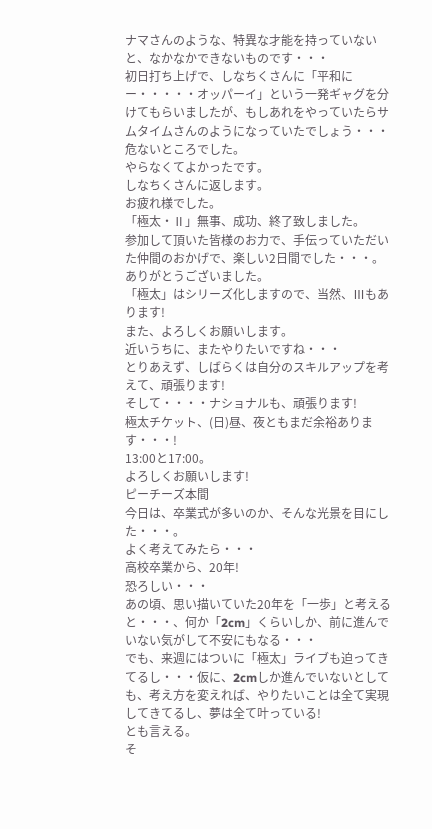ナマさんのような、特異な才能を持っていないと、なかなかできないものです・・・
初日打ち上げで、しなちくさんに「平和にー・・・・・オッパーイ」という一発ギャグを分けてもらいましたが、もしあれをやっていたらサムタイムさんのようになっていたでしょう・・・危ないところでした。
やらなくてよかったです。
しなちくさんに返します。
お疲れ様でした。
「極太・Ⅱ」無事、成功、終了致しました。
参加して頂いた皆様のお力で、手伝っていただいた仲間のおかげで、楽しい2日間でした・・・。
ありがとうございました。
「極太」はシリーズ化しますので、当然、Ⅲもあります!
また、よろしくお願いします。
近いうちに、またやりたいですね・・・
とりあえず、しばらくは自分のスキルアップを考えて、頑張ります!
そして・・・・ナショナルも、頑張ります!
極太チケット、(日)昼、夜ともまだ余裕あります・・・!
13:00と17:00。
よろしくお願いします!
ピーチーズ本間
今日は、卒業式が多いのか、そんな光景を目にした・・・。
よく考えてみたら・・・
高校卒業から、20年!
恐ろしい・・・
あの頃、思い描いていた20年を「一歩」と考えると・・・、何か「2cm」くらいしか、前に進んでいない気がして不安にもなる・・・
でも、来週にはついに「極太」ライブも迫ってきてるし・・・仮に、2cmしか進んでいないとしても、考え方を変えれば、やりたいことは全て実現してきてるし、夢は全て叶っている!
とも言える。
そ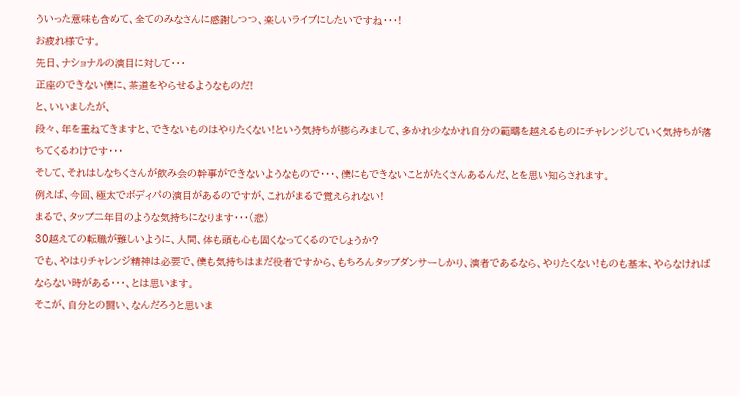ういった意味も含めて、全てのみなさんに感謝しつつ、楽しいライブにしたいですね・・・!
お疲れ様です。
先日、ナショナルの演目に対して・・・
正座のできない僕に、茶道をやらせるようなものだ!
と、いいましたが、
段々、年を重ねてきますと、できないものはやりたくない!という気持ちが膨らみまして、多かれ少なかれ自分の範疇を越えるものにチャレンジしていく気持ちが落ちてくるわけです・・・
そして、それはしなちくさんが飲み会の幹事ができないようなもので・・・、僕にもできないことがたくさんあるんだ、とを思い知らされます。
例えば、今回、極太でボディパの演目があるのですが、これがまるで覚えられない!
まるで、タップ二年目のような気持ちになります・・・(悲)
30越えての転職が難しいように、人間、体も頭も心も固くなってくるのでしょうか?
でも、やはりチャレンジ精神は必要で、僕も気持ちはまだ役者ですから、もちろんタップダンサーしかり、演者であるなら、やりたくない!ものも基本、やらなければならない時がある・・・、とは思います。
そこが、自分との闘い、なんだろうと思いま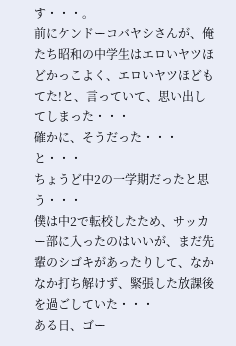す・・・。
前にケンドーコバヤシさんが、俺たち昭和の中学生はエロいヤツほどかっこよく、エロいヤツほどもてた!と、言っていて、思い出してしまった・・・
確かに、そうだった・・・と・・・
ちょうど中2の一学期だったと思う・・・
僕は中2で転校したため、サッカー部に入ったのはいいが、まだ先輩のシゴキがあったりして、なかなか打ち解けず、緊張した放課後を過ごしていた・・・
ある日、ゴー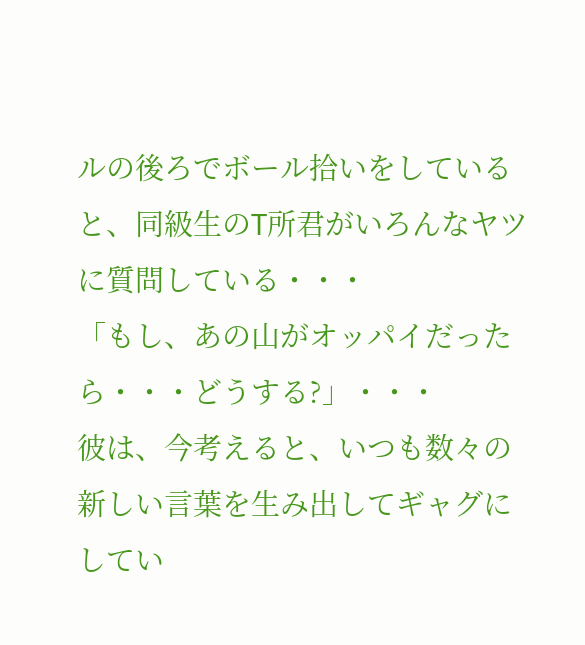ルの後ろでボール拾いをしていると、同級生のT所君がいろんなヤツに質問している・・・
「もし、あの山がオッパイだったら・・・どうする?」・・・
彼は、今考えると、いつも数々の新しい言葉を生み出してギャグにしてい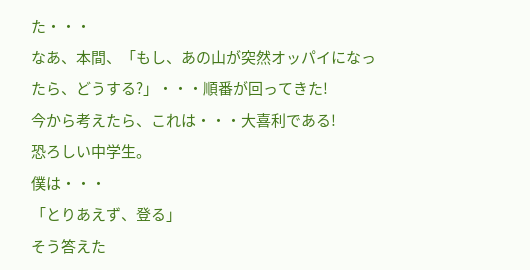た・・・
なあ、本間、「もし、あの山が突然オッパイになったら、どうする?」・・・順番が回ってきた!
今から考えたら、これは・・・大喜利である!
恐ろしい中学生。
僕は・・・
「とりあえず、登る」
そう答えた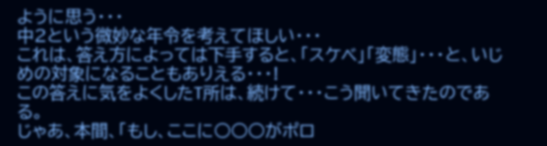ように思う・・・
中2という微妙な年令を考えてほしい・・・
これは、答え方によっては下手すると、「スケベ」「変態」・・・と、いじめの対象になることもありえる・・・!
この答えに気をよくしたT所は、続けて・・・こう聞いてきたのである。
じゃあ、本間、「もし、ここに○○○がポロ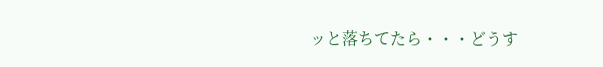ッと落ちてたら・・・どうす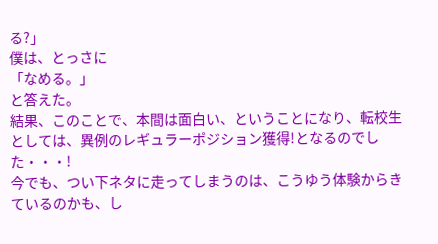る?」
僕は、とっさに
「なめる。」
と答えた。
結果、このことで、本間は面白い、ということになり、転校生としては、異例のレギュラーポジション獲得!となるのでした・・・!
今でも、つい下ネタに走ってしまうのは、こうゆう体験からきているのかも、し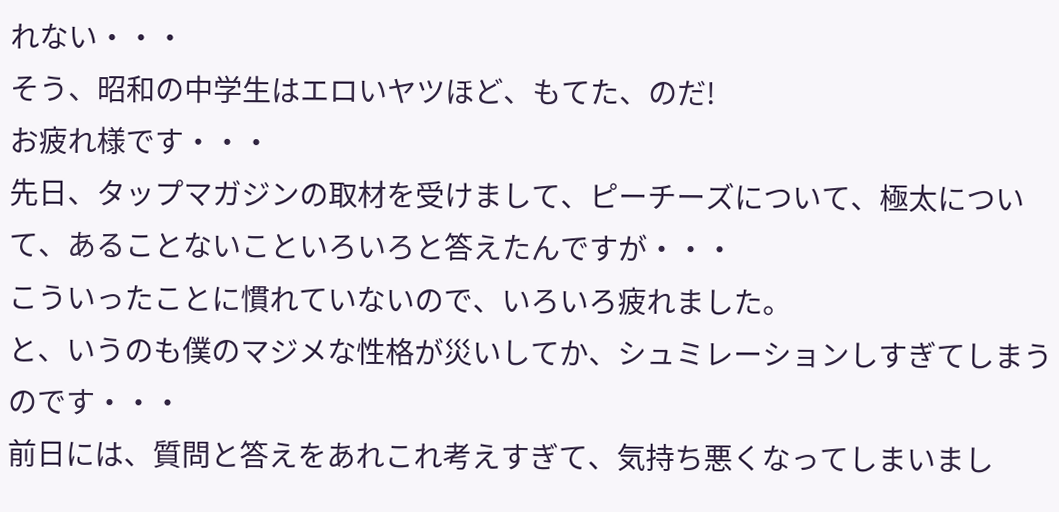れない・・・
そう、昭和の中学生はエロいヤツほど、もてた、のだ!
お疲れ様です・・・
先日、タップマガジンの取材を受けまして、ピーチーズについて、極太について、あることないこといろいろと答えたんですが・・・
こういったことに慣れていないので、いろいろ疲れました。
と、いうのも僕のマジメな性格が災いしてか、シュミレーションしすぎてしまうのです・・・
前日には、質問と答えをあれこれ考えすぎて、気持ち悪くなってしまいまし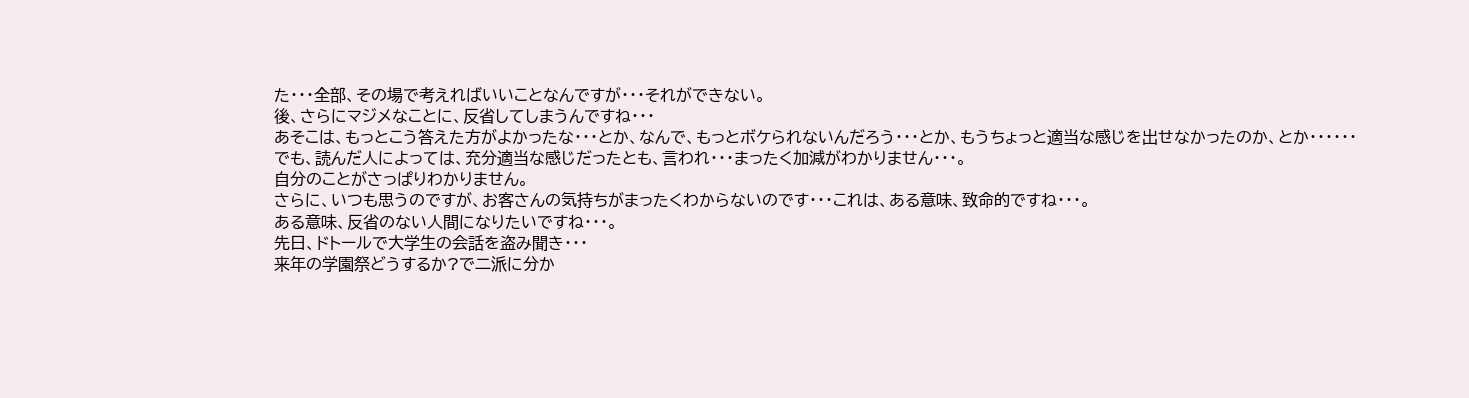た・・・全部、その場で考えればいいことなんですが・・・それができない。
後、さらにマジメなことに、反省してしまうんですね・・・
あそこは、もっとこう答えた方がよかったな・・・とか、なんで、もっとボケられないんだろう・・・とか、もうちょっと適当な感じを出せなかったのか、とか・・・・・・
でも、読んだ人によっては、充分適当な感じだったとも、言われ・・・まったく加減がわかりません・・・。
自分のことがさっぱりわかりません。
さらに、いつも思うのですが、お客さんの気持ちがまったくわからないのです・・・これは、ある意味、致命的ですね・・・。
ある意味、反省のない人間になりたいですね・・・。
先日、ドトールで大学生の会話を盗み聞き・・・
来年の学園祭どうするか?で二派に分か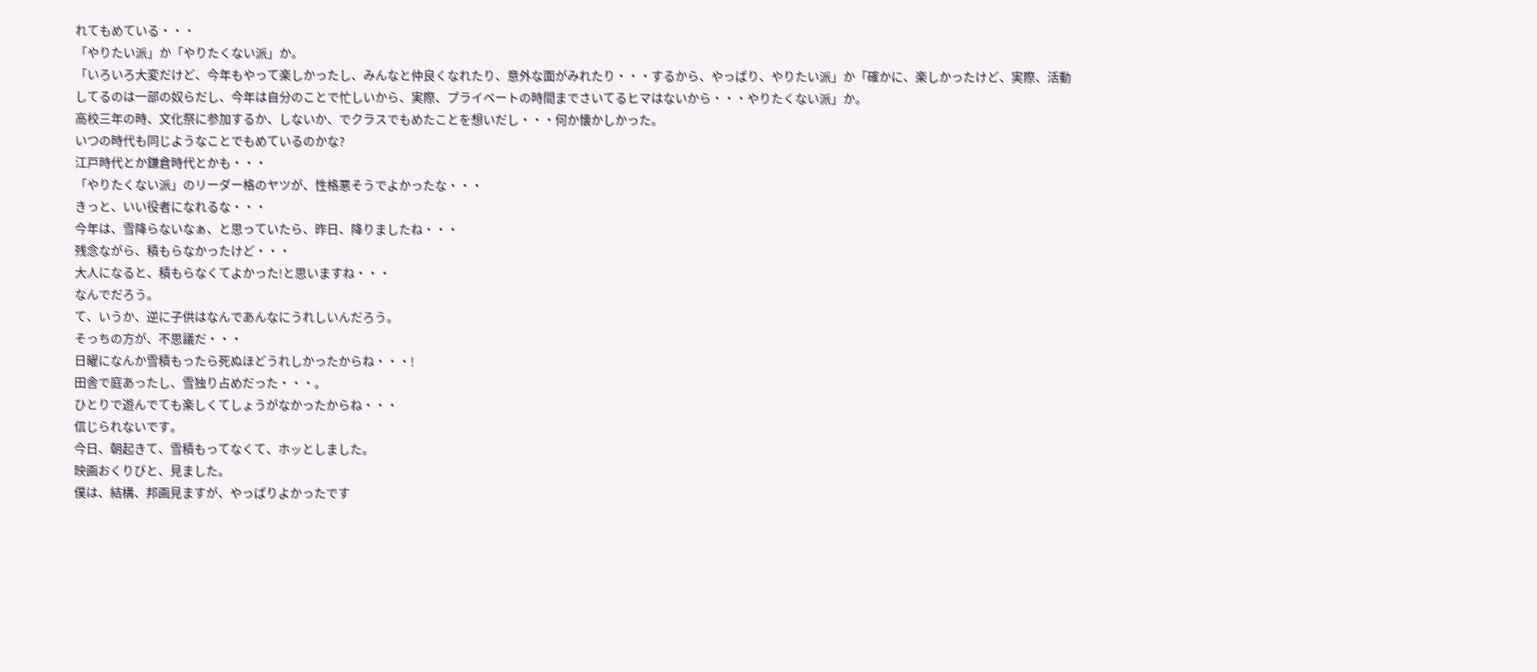れてもめている・・・
「やりたい派」か「やりたくない派」か。
「いろいろ大変だけど、今年もやって楽しかったし、みんなと仲良くなれたり、意外な面がみれたり・・・するから、やっぱり、やりたい派」か「確かに、楽しかったけど、実際、活動してるのは一部の奴らだし、今年は自分のことで忙しいから、実際、プライベートの時間までさいてるヒマはないから・・・やりたくない派」か。
高校三年の時、文化祭に参加するか、しないか、でクラスでもめたことを想いだし・・・何か懐かしかった。
いつの時代も同じようなことでもめているのかな?
江戸時代とか鎌倉時代とかも・・・
「やりたくない派」のリーダー格のヤツが、性格悪そうでよかったな・・・
きっと、いい役者になれるな・・・
今年は、雪降らないなぁ、と思っていたら、昨日、降りましたね・・・
残念ながら、積もらなかったけど・・・
大人になると、積もらなくてよかった!と思いますね・・・
なんでだろう。
て、いうか、逆に子供はなんであんなにうれしいんだろう。
そっちの方が、不思議だ・・・
日曜になんか雪積もったら死ぬほどうれしかったからね・・・!
田舎で庭あったし、雪独り占めだった・・・。
ひとりで遊んでても楽しくてしょうがなかったからね・・・
信じられないです。
今日、朝起きて、雪積もってなくて、ホッとしました。
映画おくりびと、見ました。
僕は、結構、邦画見ますが、やっぱりよかったです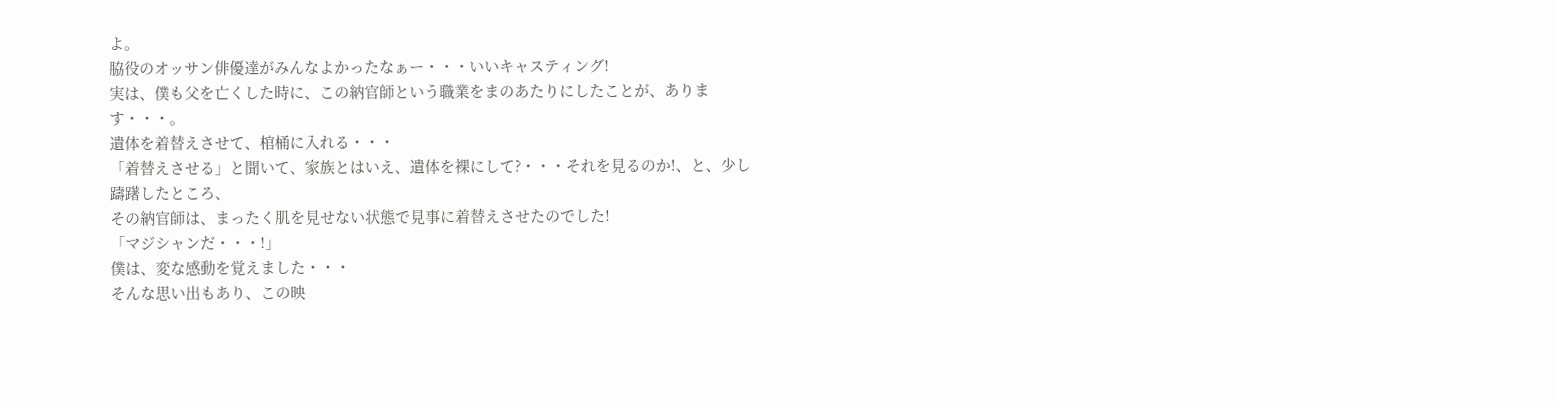よ。
脇役のオッサン俳優達がみんなよかったなぁー・・・いいキャスティング!
実は、僕も父を亡くした時に、この納官師という職業をまのあたりにしたことが、あります・・・。
遺体を着替えさせて、棺桶に入れる・・・
「着替えさせる」と聞いて、家族とはいえ、遺体を裸にして?・・・それを見るのか!、と、少し躊躇したところ、
その納官師は、まったく肌を見せない状態で見事に着替えさせたのでした!
「マジシャンだ・・・!」
僕は、変な感動を覚えました・・・
そんな思い出もあり、この映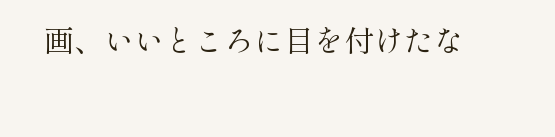画、いいところに目を付けたな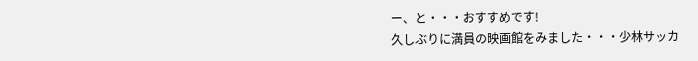ー、と・・・おすすめです!
久しぶりに満員の映画館をみました・・・少林サッカ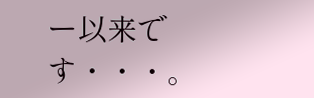ー以来です・・・。